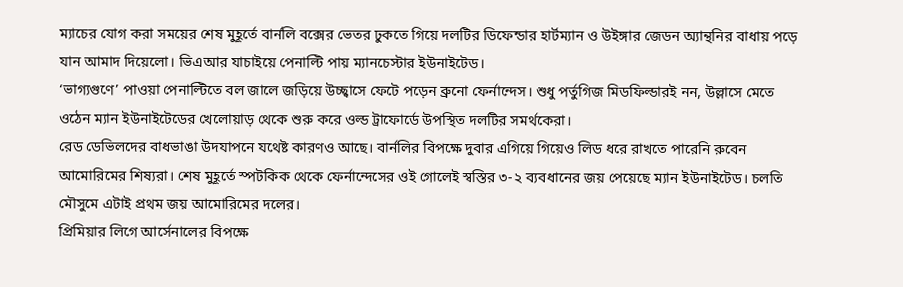ম্যাচের যোগ করা সময়ের শেষ মুহূর্তে বার্নলি বক্সের ভেতর ঢুকতে গিয়ে দলটির ডিফেন্ডার হার্টম্যান ও উইঙ্গার জেডন অ্যান্থনির বাধায় পড়ে যান আমাদ দিয়েলো। ভিএআর যাচাইয়ে পেনাল্টি পায় ম্যানচেস্টার ইউনাইটেড।
‘ভাগ্যগুণে’ পাওয়া পেনাল্টিতে বল জালে জড়িয়ে উচ্ছ্বাসে ফেটে পড়েন ব্রুনো ফের্নান্দেস। শুধু পর্তুগিজ মিডফিল্ডারই নন, উল্লাসে মেতে ওঠেন ম্যান ইউনাইটেডের খেলোয়াড় থেকে শুরু করে ওল্ড ট্রাফোর্ডে উপস্থিত দলটির সমর্থকেরা।
রেড ডেভিলদের বাধভাঙা উদযাপনে যথেষ্ট কারণও আছে। বার্নলির বিপক্ষে দুবার এগিয়ে গিয়েও লিড ধরে রাখতে পারেনি রুবেন আমোরিমের শিষ্যরা। শেষ মুহূর্তে স্পটকিক থেকে ফের্নান্দেসের ওই গোলেই স্বস্তির ৩-২ ব্যবধানের জয় পেয়েছে ম্যান ইউনাইটেড। চলতি মৌসুমে এটাই প্রথম জয় আমোরিমের দলের।
প্রিমিয়ার লিগে আর্সেনালের বিপক্ষে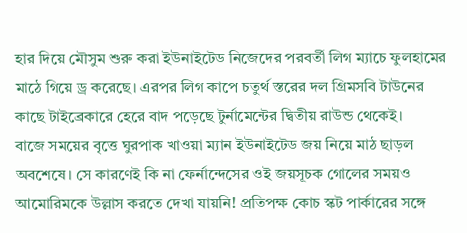হার দিয়ে মৌসুম শুরু করা ইউনাইটেড নিজেদের পরবর্তী লিগ ম্যাচে ফুলহামের মাঠে গিয়ে ড্র করেছে। এরপর লিগ কাপে চতুর্থ স্তরের দল গ্রিমসবি টাউনের কাছে টাইব্রেকারে হেরে বাদ পড়েছে টুর্নামেন্টের দ্বিতীয় রাউন্ড থেকেই।
বাজে সময়ের বৃত্তে ঘুরপাক খাওয়া ম্যান ইউনাইটেড জয় নিয়ে মাঠ ছাড়ল অবশেষে। সে কারণেই কি না ফের্নান্দেসের ওই জয়সূচক গোলের সময়ও আমোরিমকে উল্লাস করতে দেখা যায়নি! প্রতিপক্ষ কোচ স্কট পার্কারের সঙ্গে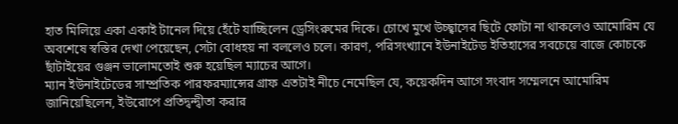হাত মিলিয়ে একা একাই টানেল দিয়ে হেঁটে যাচ্ছিলেন ড্রেসিংরুমের দিকে। চোখে মুখে উচ্ছ্বাসের ছিটে ফোটা না থাকলেও আমোরিম যে অবশেষে স্বস্তির দেখা পেয়েছেন, সেটা বোধহয় না বললেও চলে। কারণ, পরিসংখ্যানে ইউনাইটেড ইতিহাসের সবচেয়ে বাজে কোচকে ছাঁটাইয়ের গুঞ্জন ভালোমতোই শুরু হয়েছিল ম্যাচের আগে।
ম্যান ইউনাইটেডের সাম্প্রতিক পারফরম্যান্সের গ্রাফ এতটাই নীচে নেমেছিল যে, কয়েকদিন আগে সংবাদ সম্মেলনে আমোরিম জানিয়েছিলেন, ইউরোপে প্রতিদ্বন্দ্বীতা করার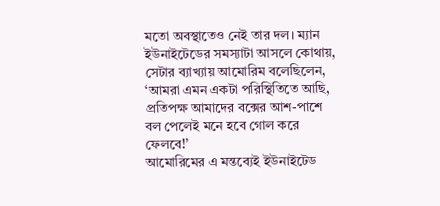মতো অবস্থাতেও নেই তার দল। ম্যান ইউনাইটেডের সমস্যাটা আসলে কোথায়, সেটার ব্যাখ্যায় আমোরিম বলেছিলেন, ‘আমরা এমন একটা পরিস্থিতিতে আছি, প্রতিপক্ষ আমাদের বক্সের আশ-পাশে বল পেলেই মনে হবে গোল করে ফেলবে!’
আমোরিমের এ মন্তব্যেই ইউনাইটেড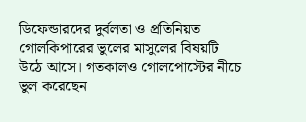ডিফেন্ডারদের দুর্বলতা ও প্রতিনিয়ত গোলকিপারের ভুলের মাসুলের বিষয়টি উঠে আসে। গতকালও গোলপোস্টের নীচে ভুল করেছেন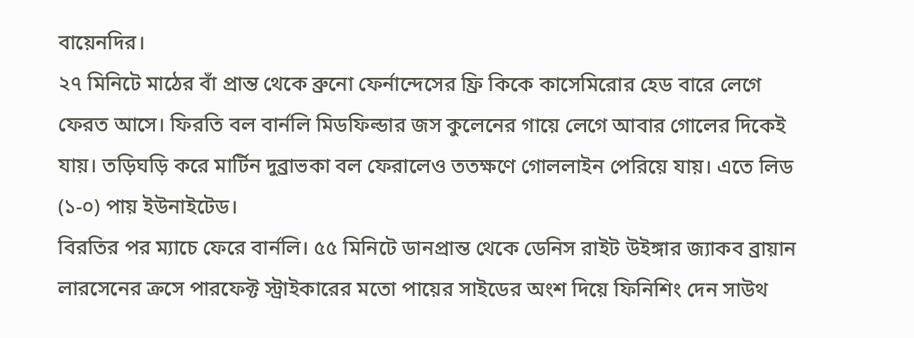বায়েনদির।
২৭ মিনিটে মাঠের বাঁ প্রান্ত থেকে ব্রুনো ফের্নান্দেসের ফ্রি কিকে কাসেমিরোর হেড বারে লেগে ফেরত আসে। ফিরতি বল বার্নলি মিডফিল্ডার জস কুলেনের গায়ে লেগে আবার গোলের দিকেই যায়। তড়িঘড়ি করে মার্টিন দুব্রাভকা বল ফেরালেও ততক্ষণে গোললাইন পেরিয়ে যায়। এতে লিড (১-০) পায় ইউনাইটেড।
বিরতির পর ম্যাচে ফেরে বার্নলি। ৫৫ মিনিটে ডানপ্রান্ত থেকে ডেনিস রাইট উইঙ্গার জ্যাকব ব্রায়ান লারসেনের ক্রসে পারফেক্ট স্ট্রাইকারের মতো পায়ের সাইডের অংশ দিয়ে ফিনিশিং দেন সাউথ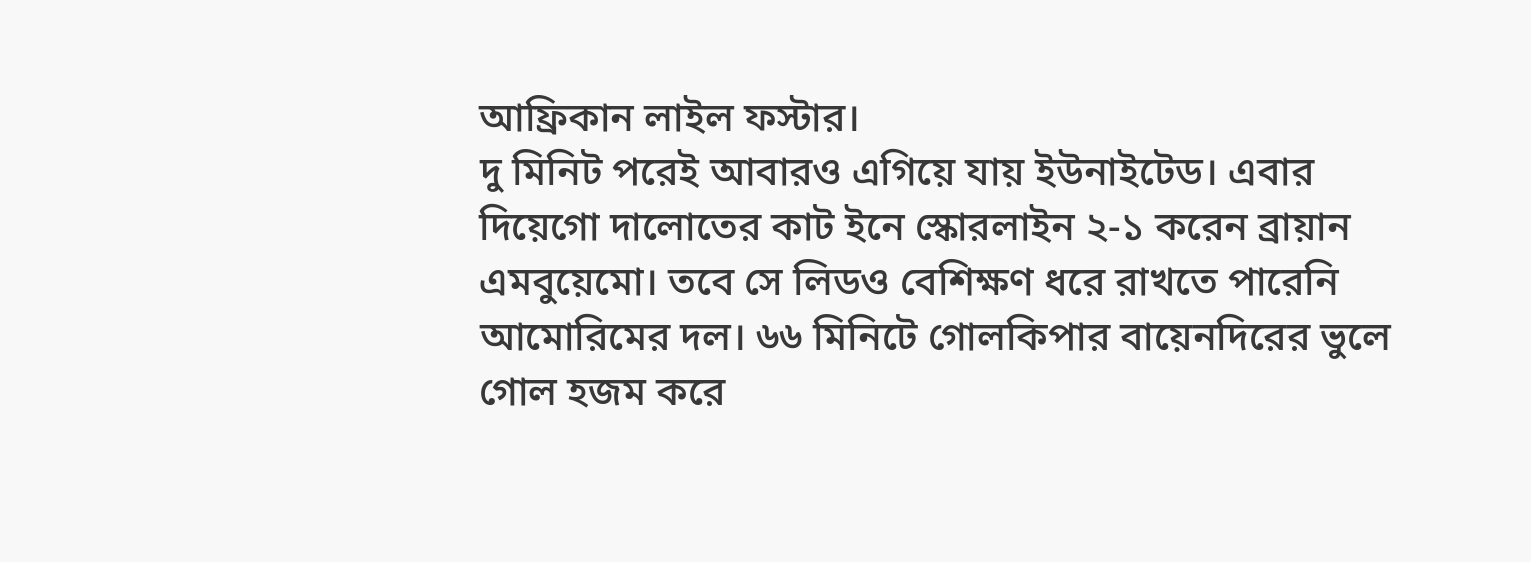আফ্রিকান লাইল ফস্টার।
দু মিনিট পরেই আবারও এগিয়ে যায় ইউনাইটেড। এবার দিয়েগো দালোতের কাট ইনে স্কোরলাইন ২-১ করেন ব্রায়ান এমবুয়েমো। তবে সে লিডও বেশিক্ষণ ধরে রাখতে পারেনি আমোরিমের দল। ৬৬ মিনিটে গোলকিপার বায়েনদিরের ভুলে গোল হজম করে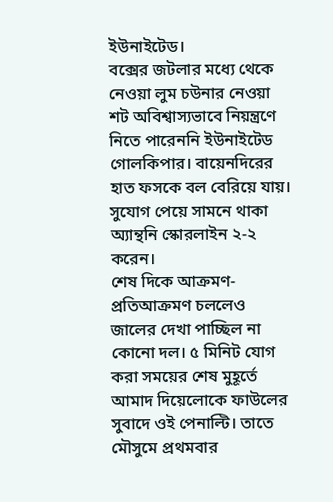ইউনাইটেড।
বক্সের জটলার মধ্যে থেকে নেওয়া লুম চউনার নেওয়া শট অবিশ্বাস্যভাবে নিয়ন্ত্রণে নিতে পারেননি ইউনাইটেড গোলকিপার। বায়েনদিরের হাত ফসকে বল বেরিয়ে যায়। সুযোগ পেয়ে সামনে থাকা অ্যান্থনি স্কোরলাইন ২-২ করেন।
শেষ দিকে আক্রমণ-প্রতিআক্রমণ চললেও জালের দেখা পাচ্ছিল না কোনো দল। ৫ মিনিট যোগ করা সময়ের শেষ মুহূর্তে আমাদ দিয়েলোকে ফাউলের সুবাদে ওই পেনাল্টি। তাতে মৌসুমে প্রথমবার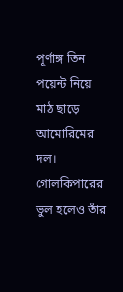পূর্ণাঙ্গ তিন পয়েন্ট নিয়ে মাঠ ছাড়ে আমোরিমের দল।
গোলকিপারের ভুল হলেও তাঁর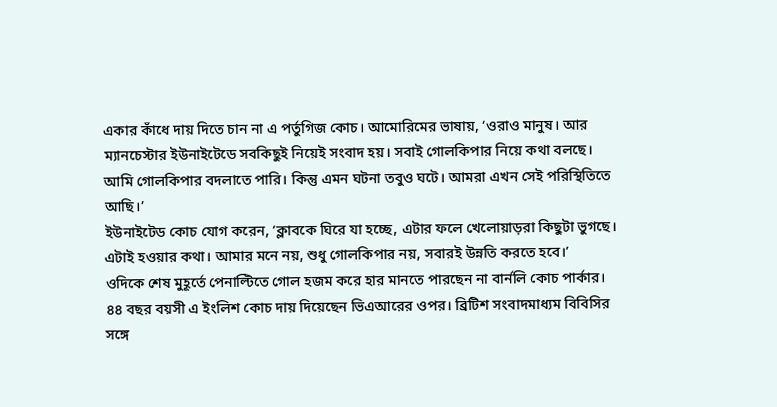একার কাঁধে দায় দিতে চান না এ পর্তুগিজ কোচ। আমোরিমের ভাষায়, ‘ওরাও মানুষ। আর ম্যানচেস্টার ইউনাইটেডে সবকিছুই নিয়েই সংবাদ হয়। সবাই গোলকিপার নিয়ে কথা বলছে। আমি গোলকিপার বদলাতে পারি। কিন্তু এমন ঘটনা তবুও ঘটে। আমরা এখন সেই পরিস্থিতিতে আছি।’
ইউনাইটেড কোচ যোগ করেন, ‘ক্লাবকে ঘিরে যা হচ্ছে, এটার ফলে খেলোয়াড়রা কিছুটা ভুগছে। এটাই হওয়ার কথা। আমার মনে নয়, শুধু গোলকিপার নয়, সবারই উন্নতি করতে হবে।’
ওদিকে শেষ মুহূর্তে পেনাল্টিতে গোল হজম করে হার মানতে পারছেন না বার্নলি কোচ পার্কার। ৪৪ বছর বয়সী এ ইংলিশ কোচ দায় দিয়েছেন ভিএআরের ওপর। ব্রিটিশ সংবাদমাধ্যম বিবিসির সঙ্গে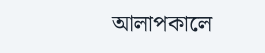আলাপকালে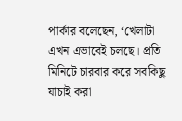পার্কার বলেছেন, ‘খেলাটা এখন এভাবেই চলছে। প্রতি মিনিটে চারবার করে সবকিছু যাচাই করা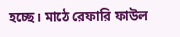হচ্ছে। মাঠে রেফারি ফাউল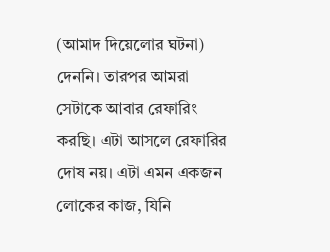(আমাদ দিয়েলোর ঘটনা) দেননি। তারপর আমরা সেটাকে আবার রেফারিং করছি। এটা আসলে রেফারির দোষ নয়। এটা এমন একজন লোকের কাজ, যিনি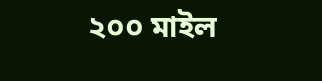২০০ মাইল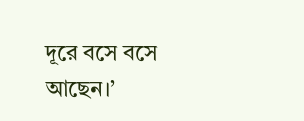দূরে বসে বসে আছেন।’